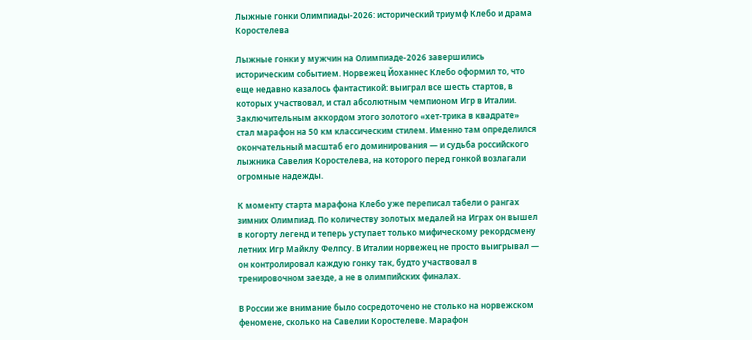Лыжные гонки Олимпиады‑2026: исторический триумф Клебо и драма Коростелева

Лыжные гонки у мужчин на Олимпиаде‑2026 завершились историческим событием. Норвежец Йоханнес Клебо оформил то, что еще недавно казалось фантастикой: выиграл все шесть стартов, в которых участвовал, и стал абсолютным чемпионом Игр в Италии. Заключительным аккордом этого золотого «хет-трика в квадрате» стал марафон на 50 км классическим стилем. Именно там определился окончательный масштаб его доминирования — и судьба российского лыжника Савелия Коростелева, на которого перед гонкой возлагали огромные надежды.

К моменту старта марафона Клебо уже переписал табели о рангах зимних Олимпиад. По количеству золотых медалей на Играх он вышел в когорту легенд и теперь уступает только мифическому рекордсмену летних Игр Майклу Фелпсу. В Италии норвежец не просто выигрывал — он контролировал каждую гонку так, будто участвовал в тренировочном заезде, а не в олимпийских финалах.

В России же внимание было сосредоточено не столько на норвежском феномене, сколько на Савелии Коростелеве. Марафон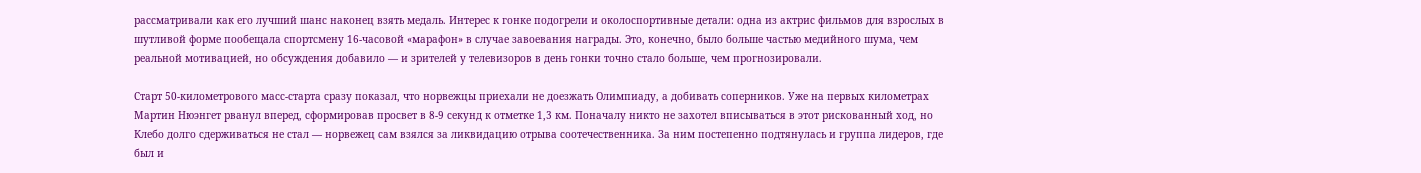рассматривали как его лучший шанс наконец взять медаль. Интерес к гонке подогрели и околоспортивные детали: одна из актрис фильмов для взрослых в шутливой форме пообещала спортсмену 16‑часовой «марафон» в случае завоевания награды. Это, конечно, было больше частью медийного шума, чем реальной мотивацией, но обсуждения добавило — и зрителей у телевизоров в день гонки точно стало больше, чем прогнозировали.

Старт 50‑километрового масс-старта сразу показал, что норвежцы приехали не доезжать Олимпиаду, а добивать соперников. Уже на первых километрах Мартин Нюэнгет рванул вперед, сформировав просвет в 8-9 секунд к отметке 1,3 км. Поначалу никто не захотел вписываться в этот рискованный ход, но Клебо долго сдерживаться не стал — норвежец сам взялся за ликвидацию отрыва соотечественника. За ним постепенно подтянулась и группа лидеров, где был и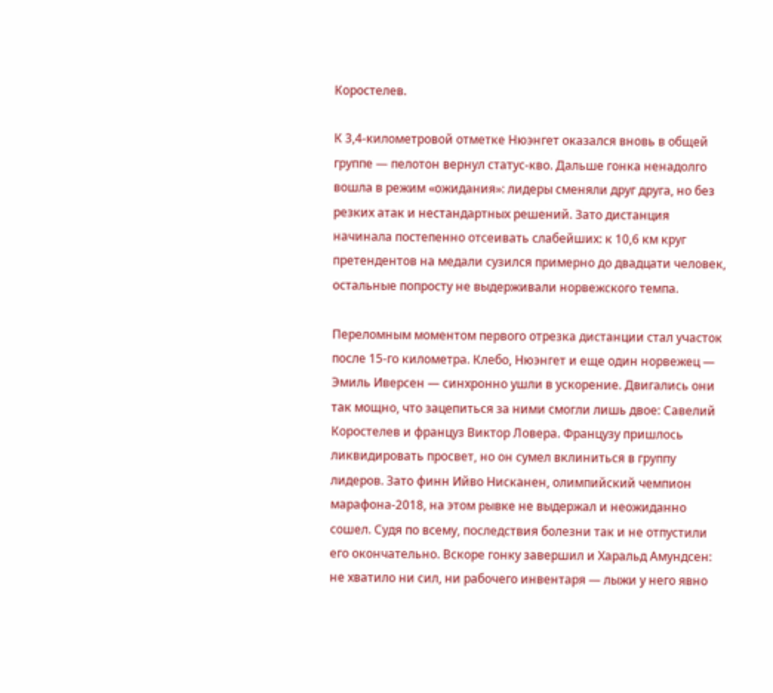Коростелев.

К 3,4‑километровой отметке Нюэнгет оказался вновь в общей группе — пелотон вернул статус-кво. Дальше гонка ненадолго вошла в режим «ожидания»: лидеры сменяли друг друга, но без резких атак и нестандартных решений. Зато дистанция начинала постепенно отсеивать слабейших: к 10,6 км круг претендентов на медали сузился примерно до двадцати человек, остальные попросту не выдерживали норвежского темпа.

Переломным моментом первого отрезка дистанции стал участок после 15‑го километра. Клебо, Нюэнгет и еще один норвежец — Эмиль Иверсен — синхронно ушли в ускорение. Двигались они так мощно, что зацепиться за ними смогли лишь двое: Савелий Коростелев и француз Виктор Ловера. Французу пришлось ликвидировать просвет, но он сумел вклиниться в группу лидеров. Зато финн Ийво Нисканен, олимпийский чемпион марафона‑2018, на этом рывке не выдержал и неожиданно сошел. Судя по всему, последствия болезни так и не отпустили его окончательно. Вскоре гонку завершил и Харальд Амундсен: не хватило ни сил, ни рабочего инвентаря — лыжи у него явно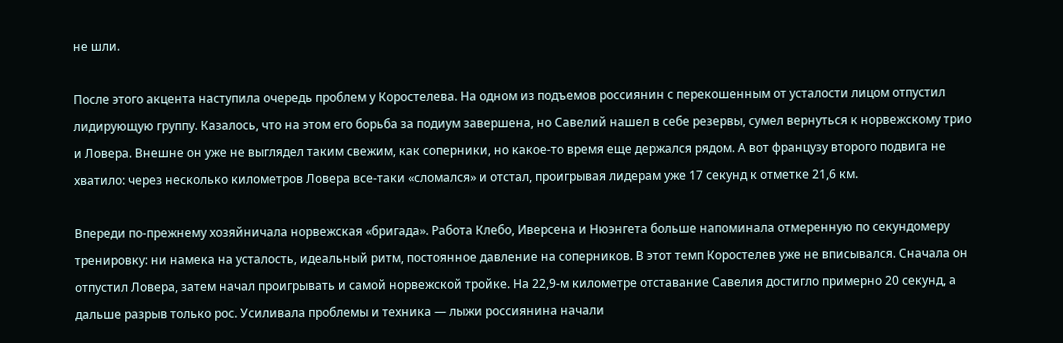не шли.

После этого акцента наступила очередь проблем у Коростелева. На одном из подъемов россиянин с перекошенным от усталости лицом отпустил лидирующую группу. Казалось, что на этом его борьба за подиум завершена, но Савелий нашел в себе резервы, сумел вернуться к норвежскому трио и Ловера. Внешне он уже не выглядел таким свежим, как соперники, но какое‑то время еще держался рядом. А вот французу второго подвига не хватило: через несколько километров Ловера все-таки «сломался» и отстал, проигрывая лидерам уже 17 секунд к отметке 21,6 км.

Впереди по-прежнему хозяйничала норвежская «бригада». Работа Клебо, Иверсена и Нюэнгета больше напоминала отмеренную по секундомеру тренировку: ни намека на усталость, идеальный ритм, постоянное давление на соперников. В этот темп Коростелев уже не вписывался. Сначала он отпустил Ловера, затем начал проигрывать и самой норвежской тройке. На 22,9‑м километре отставание Савелия достигло примерно 20 секунд, а дальше разрыв только рос. Усиливала проблемы и техника — лыжи россиянина начали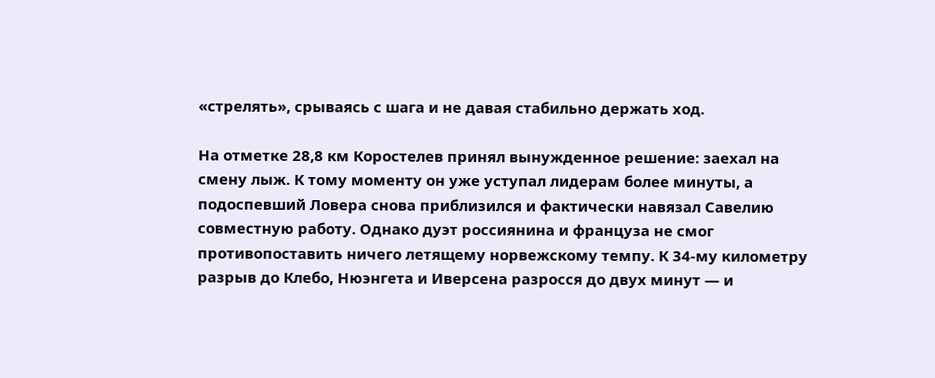«стрелять», срываясь с шага и не давая стабильно держать ход.

На отметке 28,8 км Коростелев принял вынужденное решение: заехал на смену лыж. К тому моменту он уже уступал лидерам более минуты, а подоспевший Ловера снова приблизился и фактически навязал Савелию совместную работу. Однако дуэт россиянина и француза не смог противопоставить ничего летящему норвежскому темпу. К 34‑му километру разрыв до Клебо, Нюэнгета и Иверсена разросся до двух минут — и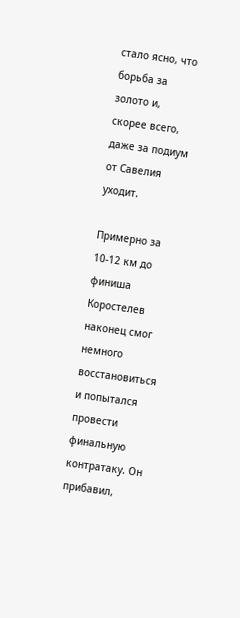стало ясно, что борьба за золото и, скорее всего, даже за подиум от Савелия уходит.

Примерно за 10-12 км до финиша Коростелев наконец смог немного восстановиться и попытался провести финальную контратаку. Он прибавил,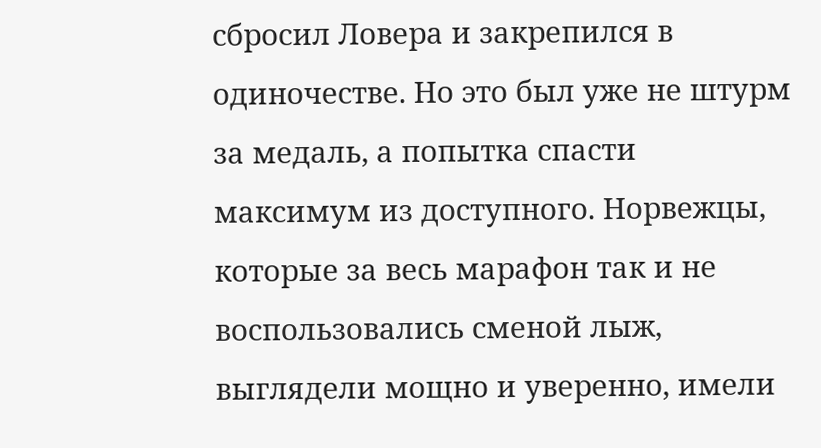сбросил Ловера и закрепился в одиночестве. Но это был уже не штурм за медаль, а попытка спасти максимум из доступного. Норвежцы, которые за весь марафон так и не воспользовались сменой лыж, выглядели мощно и уверенно, имели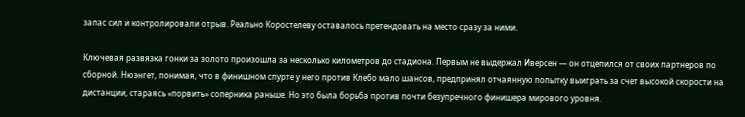запас сил и контролировали отрыв. Реально Коростелеву оставалось претендовать на место сразу за ними.

Ключевая развязка гонки за золото произошла за несколько километров до стадиона. Первым не выдержал Иверсен — он отцепился от своих партнеров по сборной. Нюэнгет, понимая, что в финишном спурте у него против Клебо мало шансов, предпринял отчаянную попытку выиграть за счет высокой скорости на дистанции, стараясь «порвить» соперника раньше. Но это была борьба против почти безупречного финишера мирового уровня.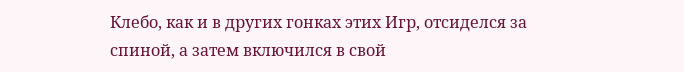Клебо, как и в других гонках этих Игр, отсиделся за спиной, а затем включился в свой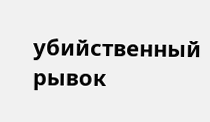убийственный рывок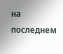на последнем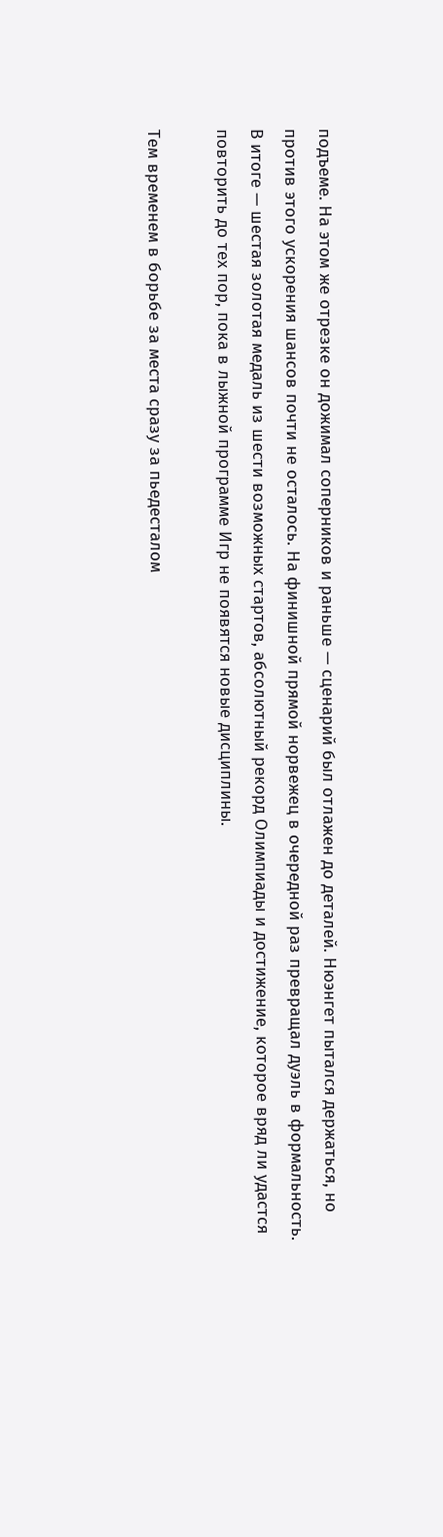подъеме. На этом же отрезке он дожимал соперников и раньше — сценарий был отлажен до деталей. Нюэнгет пытался держаться, но против этого ускорения шансов почти не осталось. На финишной прямой норвежец в очередной раз превращал дуэль в формальность. В итоге — шестая золотая медаль из шести возможных стартов, абсолютный рекорд Олимпиады и достижение, которое вряд ли удастся повторить до тех пор, пока в лыжной программе Игр не появятся новые дисциплины.

Тем временем в борьбе за места сразу за пьедесталом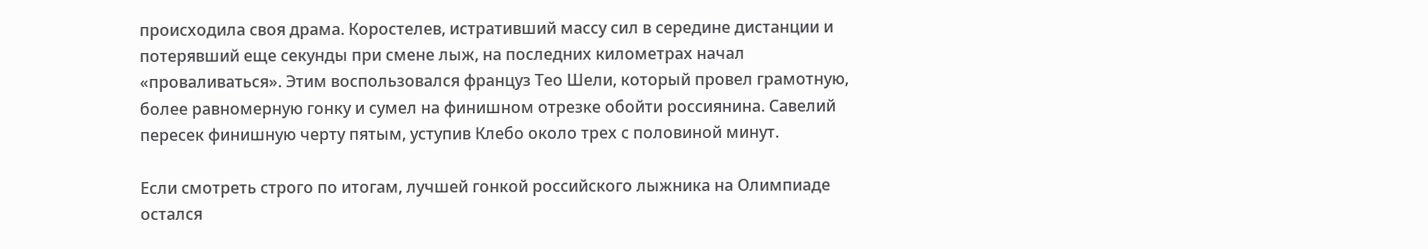происходила своя драма. Коростелев, истративший массу сил в середине дистанции и потерявший еще секунды при смене лыж, на последних километрах начал «проваливаться». Этим воспользовался француз Тео Шели, который провел грамотную, более равномерную гонку и сумел на финишном отрезке обойти россиянина. Савелий пересек финишную черту пятым, уступив Клебо около трех с половиной минут.

Если смотреть строго по итогам, лучшей гонкой российского лыжника на Олимпиаде остался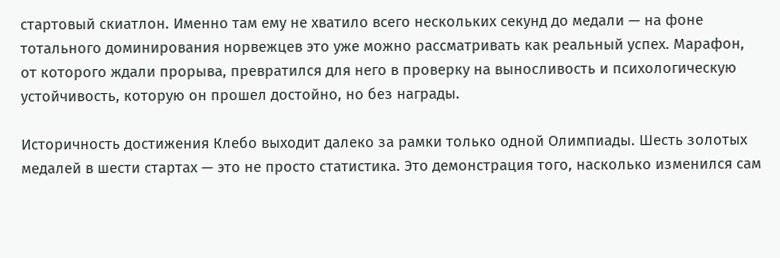стартовый скиатлон. Именно там ему не хватило всего нескольких секунд до медали — на фоне тотального доминирования норвежцев это уже можно рассматривать как реальный успех. Марафон, от которого ждали прорыва, превратился для него в проверку на выносливость и психологическую устойчивость, которую он прошел достойно, но без награды.

Историчность достижения Клебо выходит далеко за рамки только одной Олимпиады. Шесть золотых медалей в шести стартах — это не просто статистика. Это демонстрация того, насколько изменился сам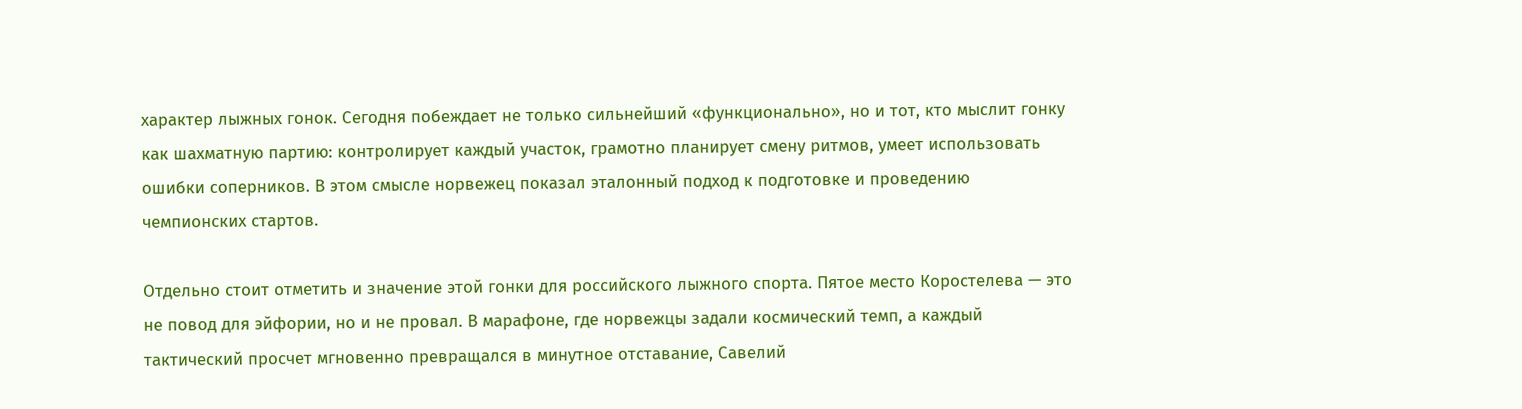характер лыжных гонок. Сегодня побеждает не только сильнейший «функционально», но и тот, кто мыслит гонку как шахматную партию: контролирует каждый участок, грамотно планирует смену ритмов, умеет использовать ошибки соперников. В этом смысле норвежец показал эталонный подход к подготовке и проведению чемпионских стартов.

Отдельно стоит отметить и значение этой гонки для российского лыжного спорта. Пятое место Коростелева — это не повод для эйфории, но и не провал. В марафоне, где норвежцы задали космический темп, а каждый тактический просчет мгновенно превращался в минутное отставание, Савелий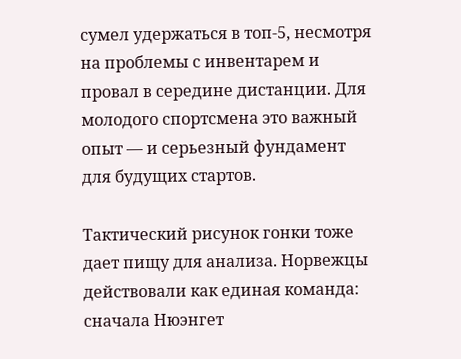сумел удержаться в топ‑5, несмотря на проблемы с инвентарем и провал в середине дистанции. Для молодого спортсмена это важный опыт — и серьезный фундамент для будущих стартов.

Тактический рисунок гонки тоже дает пищу для анализа. Норвежцы действовали как единая команда: сначала Нюэнгет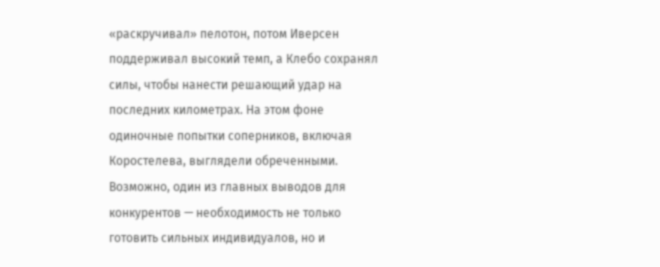«раскручивал» пелотон, потом Иверсен поддерживал высокий темп, а Клебо сохранял силы, чтобы нанести решающий удар на последних километрах. На этом фоне одиночные попытки соперников, включая Коростелева, выглядели обреченными. Возможно, один из главных выводов для конкурентов — необходимость не только готовить сильных индивидуалов, но и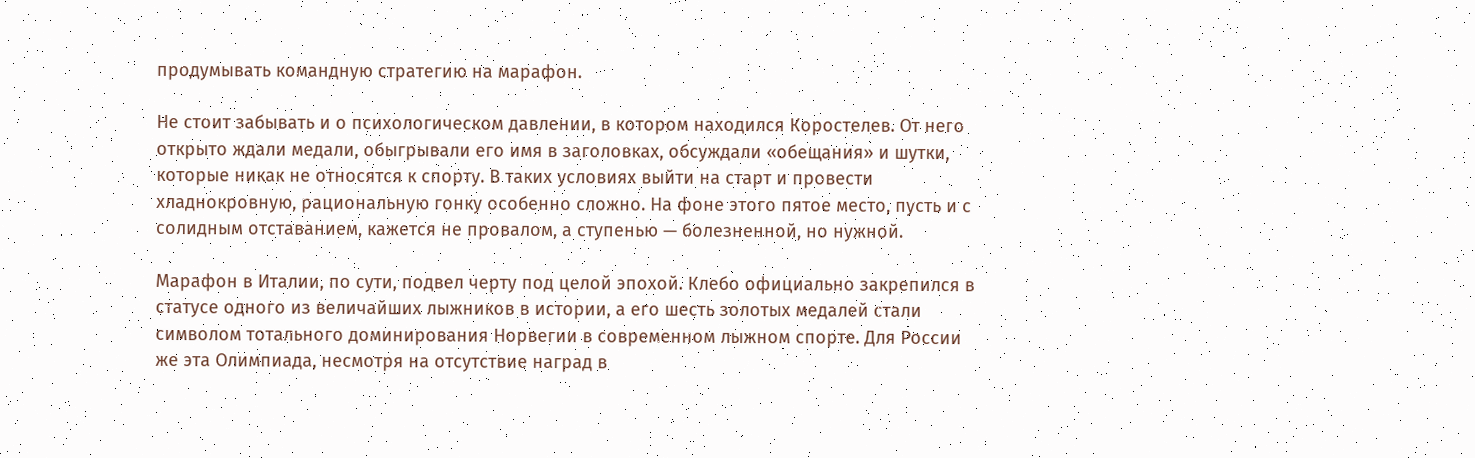продумывать командную стратегию на марафон.

Не стоит забывать и о психологическом давлении, в котором находился Коростелев. От него открыто ждали медали, обыгрывали его имя в заголовках, обсуждали «обещания» и шутки, которые никак не относятся к спорту. В таких условиях выйти на старт и провести хладнокровную, рациональную гонку особенно сложно. На фоне этого пятое место, пусть и с солидным отставанием, кажется не провалом, а ступенью — болезненной, но нужной.

Марафон в Италии, по сути, подвел черту под целой эпохой. Клебо официально закрепился в статусе одного из величайших лыжников в истории, а его шесть золотых медалей стали символом тотального доминирования Норвегии в современном лыжном спорте. Для России же эта Олимпиада, несмотря на отсутствие наград в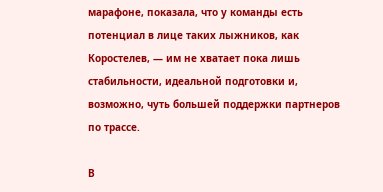марафоне, показала, что у команды есть потенциал в лице таких лыжников, как Коростелев, — им не хватает пока лишь стабильности, идеальной подготовки и, возможно, чуть большей поддержки партнеров по трассе.

В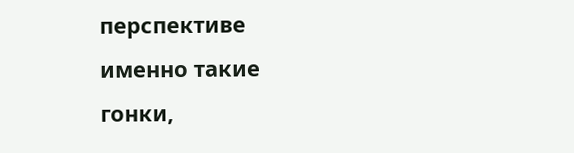перспективе именно такие гонки,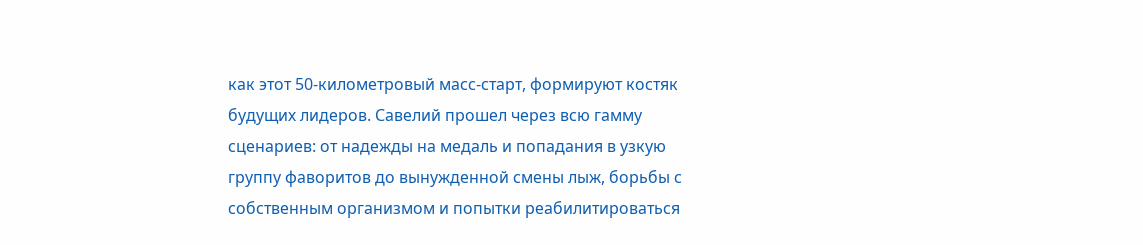как этот 50‑километровый масс-старт, формируют костяк будущих лидеров. Савелий прошел через всю гамму сценариев: от надежды на медаль и попадания в узкую группу фаворитов до вынужденной смены лыж, борьбы с собственным организмом и попытки реабилитироваться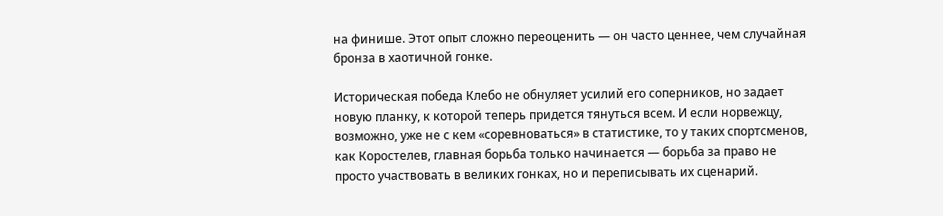на финише. Этот опыт сложно переоценить — он часто ценнее, чем случайная бронза в хаотичной гонке.

Историческая победа Клебо не обнуляет усилий его соперников, но задает новую планку, к которой теперь придется тянуться всем. И если норвежцу, возможно, уже не с кем «соревноваться» в статистике, то у таких спортсменов, как Коростелев, главная борьба только начинается — борьба за право не просто участвовать в великих гонках, но и переписывать их сценарий.